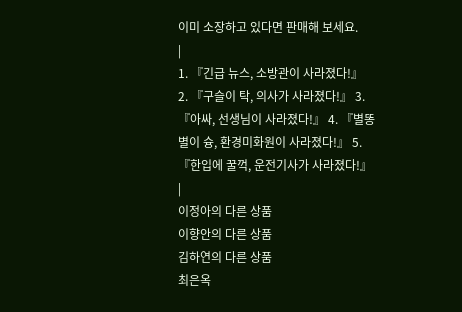이미 소장하고 있다면 판매해 보세요.
|
1. 『긴급 뉴스, 소방관이 사라졌다!』
2. 『구슬이 탁, 의사가 사라졌다!』 3. 『아싸, 선생님이 사라졌다!』 4. 『별똥별이 슝, 환경미화원이 사라졌다!』 5. 『한입에 꿀꺽, 운전기사가 사라졌다!』 |
이정아의 다른 상품
이향안의 다른 상품
김하연의 다른 상품
최은옥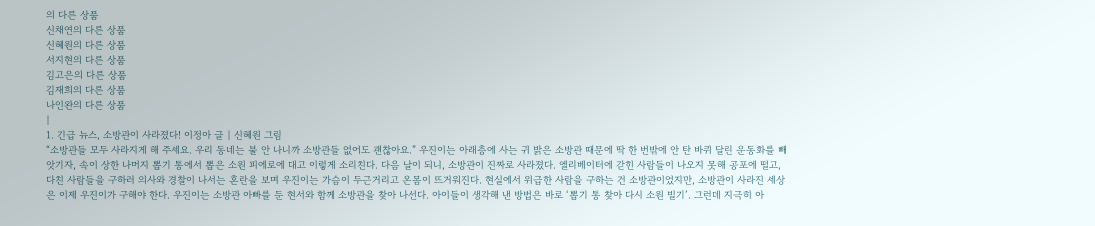의 다른 상품
신채연의 다른 상품
신혜원의 다른 상품
서지현의 다른 상품
김고은의 다른 상품
김재희의 다른 상품
나인완의 다른 상품
|
1. 긴급 뉴스, 소방관이 사라졌다! 이정아 글 | 신혜원 그림
“소방관들 모두 사라지게 해 주세요. 우리 동네는 불 안 나니까 소방관들 없어도 괜찮아요.” 우진이는 아래층에 사는 귀 밝은 소방관 때문에 딱 한 번밖에 안 탄 바퀴 달린 운동화를 빼앗기자, 속이 상한 나머지 뽑기 통에서 뽑은 소원 피에로에 대고 이렇게 소리친다. 다음 날이 되니, 소방관이 진짜로 사라졌다. 엘리베이터에 갇힌 사람들이 나오지 못해 공포에 떨고, 다친 사람들을 구하러 의사와 경찰이 나서는 혼란을 보며 우진이는 가슴이 두근거리고 온몸이 뜨거워진다. 현실에서 위급한 사람을 구하는 건 소방관이었지만, 소방관이 사라진 세상은 이제 우진이가 구해야 한다. 우진이는 소방관 아빠를 둔 현서와 함께 소방관을 찾아 나선다. 아이들이 생각해 낸 방법은 바로 ‘뽑기 통 찾아 다시 소원 빌기’. 그런데 지극히 아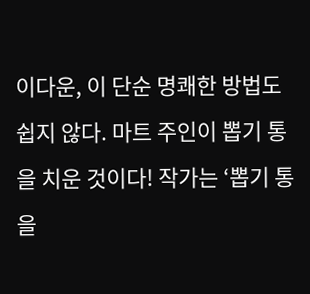이다운, 이 단순 명쾌한 방법도 쉽지 않다. 마트 주인이 뽑기 통을 치운 것이다! 작가는 ‘뽑기 통을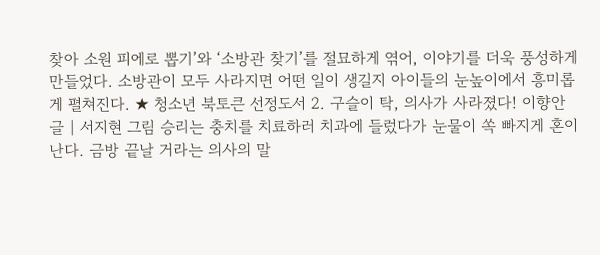찾아 소원 피에로 뽑기’와 ‘소방관 찾기’를 절묘하게 엮어, 이야기를 더욱 풍성하게 만들었다. 소방관이 모두 사라지면 어떤 일이 생길지 아이들의 눈높이에서 흥미롭게 펼쳐진다. ★ 청소년 북토큰 선정도서 2. 구슬이 탁, 의사가 사라졌다! 이향안 글 | 서지현 그림 승리는 충치를 치료하러 치과에 들렀다가 눈물이 쏙 빠지게 혼이 난다. 금방 끝날 거라는 의사의 말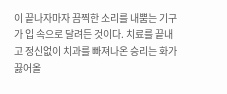이 끝나자마자 끔찍한 소리를 내뿜는 기구가 입 속으로 달려든 것이다. 치료를 끝내고 정신없이 치과를 빠져나온 승리는 화가 끓어올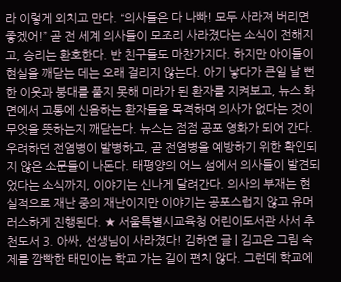라 이렇게 외치고 만다. “의사들은 다 나빠! 모두 사라져 버리면 좋겠어!” 곧 전 세계 의사들이 모조리 사라졌다는 소식이 전해지고, 승리는 환호한다. 반 친구들도 마찬가지다. 하지만 아이들이 현실을 깨닫는 데는 오래 걸리지 않는다. 아기 낳다가 큰일 날 뻔한 이웃과 붕대를 풀지 못해 미라가 된 환자를 지켜보고, 뉴스 화면에서 고통에 신음하는 환자들을 목격하며 의사가 없다는 것이 무엇을 뜻하는지 깨닫는다. 뉴스는 점점 공포 영화가 되어 간다. 우려하던 전염병이 발병하고, 곧 전염병을 예방하기 위한 확인되지 않은 소문들이 나돈다. 태평양의 어느 섬에서 의사들이 발견되었다는 소식까지, 이야기는 신나게 달려간다. 의사의 부재는 현실적으로 재난 중의 재난이지만 이야기는 공포스럽지 않고 유머러스하게 진행된다. ★ 서울특별시교육청 어린이도서관 사서 추천도서 3. 아싸, 선생님이 사라졌다! 김하연 글 | 김고은 그림 숙제를 깜빡한 태민이는 학교 가는 길이 편치 않다. 그런데 학교에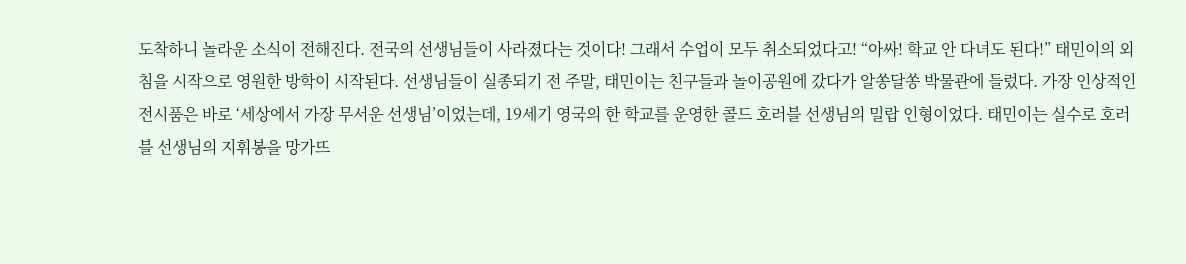도착하니 놀라운 소식이 전해진다. 전국의 선생님들이 사라졌다는 것이다! 그래서 수업이 모두 취소되었다고! “아싸! 학교 안 다녀도 된다!” 태민이의 외침을 시작으로 영원한 방학이 시작된다. 선생님들이 실종되기 전 주말, 태민이는 친구들과 놀이공원에 갔다가 알쏭달쏭 박물관에 들렀다. 가장 인상적인 전시품은 바로 ‘세상에서 가장 무서운 선생님’이었는데, 19세기 영국의 한 학교를 운영한 콜드 호러블 선생님의 밀랍 인형이었다. 태민이는 실수로 호러블 선생님의 지휘봉을 망가뜨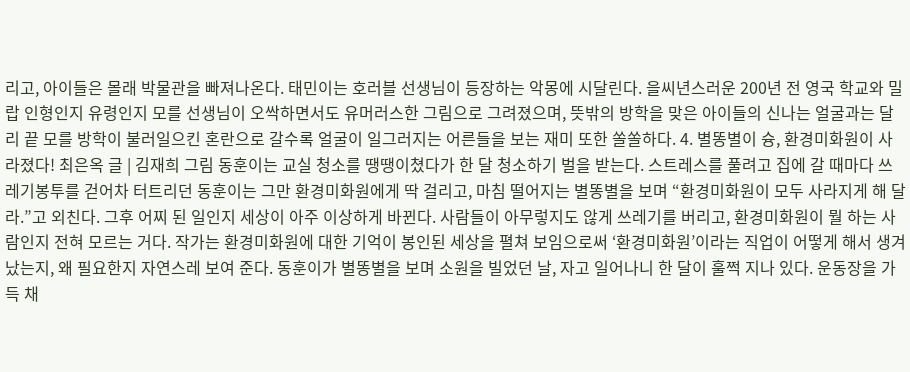리고, 아이들은 몰래 박물관을 빠져나온다. 태민이는 호러블 선생님이 등장하는 악몽에 시달린다. 을씨년스러운 200년 전 영국 학교와 밀랍 인형인지 유령인지 모를 선생님이 오싹하면서도 유머러스한 그림으로 그려졌으며, 뜻밖의 방학을 맞은 아이들의 신나는 얼굴과는 달리 끝 모를 방학이 불러일으킨 혼란으로 갈수록 얼굴이 일그러지는 어른들을 보는 재미 또한 쏠쏠하다. 4. 별똥별이 슝, 환경미화원이 사라졌다! 최은옥 글 | 김재희 그림 동훈이는 교실 청소를 땡땡이쳤다가 한 달 청소하기 벌을 받는다. 스트레스를 풀려고 집에 갈 때마다 쓰레기봉투를 걷어차 터트리던 동훈이는 그만 환경미화원에게 딱 걸리고, 마침 떨어지는 별똥별을 보며 “환경미화원이 모두 사라지게 해 달라.”고 외친다. 그후 어찌 된 일인지 세상이 아주 이상하게 바뀐다. 사람들이 아무렇지도 않게 쓰레기를 버리고, 환경미화원이 뭘 하는 사람인지 전혀 모르는 거다. 작가는 환경미화원에 대한 기억이 봉인된 세상을 펼쳐 보임으로써 ‘환경미화원’이라는 직업이 어떻게 해서 생겨났는지, 왜 필요한지 자연스레 보여 준다. 동훈이가 별똥별을 보며 소원을 빌었던 날, 자고 일어나니 한 달이 훌쩍 지나 있다. 운동장을 가득 채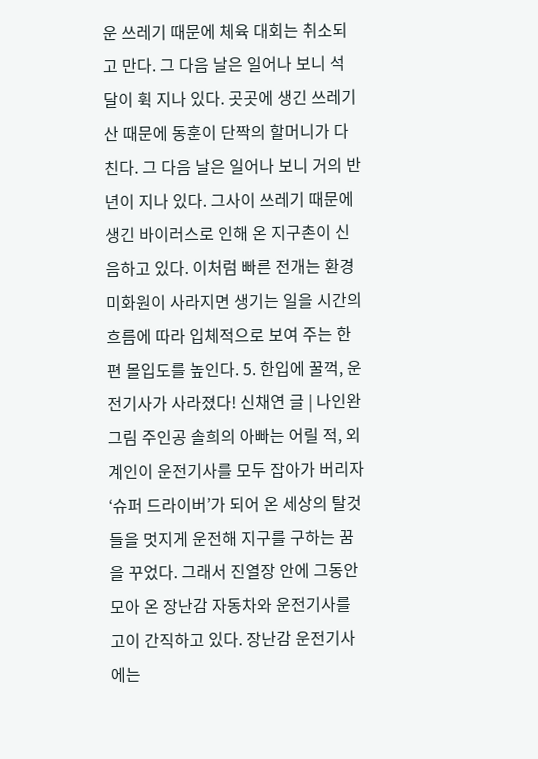운 쓰레기 때문에 체육 대회는 취소되고 만다. 그 다음 날은 일어나 보니 석 달이 휙 지나 있다. 곳곳에 생긴 쓰레기 산 때문에 동훈이 단짝의 할머니가 다친다. 그 다음 날은 일어나 보니 거의 반 년이 지나 있다. 그사이 쓰레기 때문에 생긴 바이러스로 인해 온 지구촌이 신음하고 있다. 이처럼 빠른 전개는 환경미화원이 사라지면 생기는 일을 시간의 흐름에 따라 입체적으로 보여 주는 한편 몰입도를 높인다. 5. 한입에 꿀꺽, 운전기사가 사라졌다! 신채연 글 | 나인완 그림 주인공 솔희의 아빠는 어릴 적, 외계인이 운전기사를 모두 잡아가 버리자 ‘슈퍼 드라이버’가 되어 온 세상의 탈것들을 멋지게 운전해 지구를 구하는 꿈을 꾸었다. 그래서 진열장 안에 그동안 모아 온 장난감 자동차와 운전기사를 고이 간직하고 있다. 장난감 운전기사에는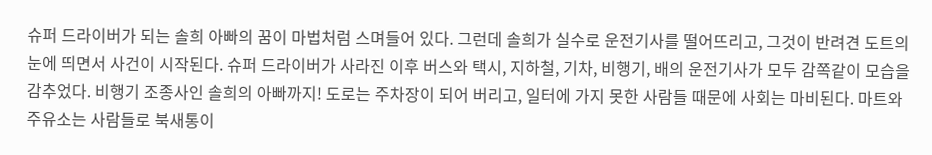슈퍼 드라이버가 되는 솔희 아빠의 꿈이 마법처럼 스며들어 있다. 그런데 솔희가 실수로 운전기사를 떨어뜨리고, 그것이 반려견 도트의 눈에 띄면서 사건이 시작된다. 슈퍼 드라이버가 사라진 이후 버스와 택시, 지하철, 기차, 비행기, 배의 운전기사가 모두 감쪽같이 모습을 감추었다. 비행기 조종사인 솔희의 아빠까지! 도로는 주차장이 되어 버리고, 일터에 가지 못한 사람들 때문에 사회는 마비된다. 마트와 주유소는 사람들로 북새통이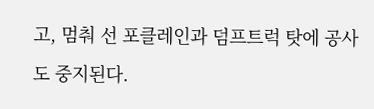고, 멈춰 선 포클레인과 덤프트럭 탓에 공사도 중지된다.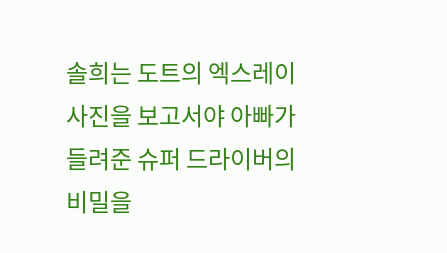솔희는 도트의 엑스레이 사진을 보고서야 아빠가 들려준 슈퍼 드라이버의 비밀을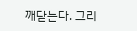깨닫는다. 그리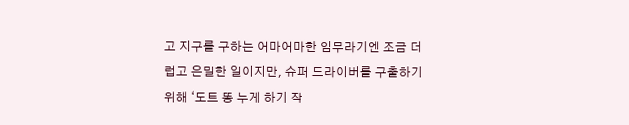고 지구를 구하는 어마어마한 임무라기엔 조금 더럽고 은밀한 일이지만, 슈퍼 드라이버를 구출하기 위해 ‘도트 똥 누게 하기 작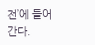전’에 들어간다.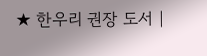★ 한우리 권장 도서 |